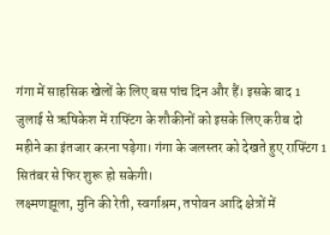गंगा में साहसिक खेलों के लिए बस पांच दिन और हैं। इसके बाद 1 जुलाई से ऋषिकेश में राफ्टिंग के शौकीनों को इसके लिए करीब दो महीने का इंतजार करना पड़ेगा। गंगा के जलस्तर को देखते हुए राफ्टिंग 1 सितंबर से फिर शुरू हो सकेगी।
लक्ष्मणझूला, मुनि की रेती, स्वर्गाश्रम, तपोवन आदि क्षेत्रों में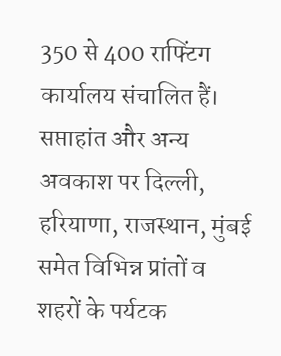350 से 400 राफ्टिंग कार्यालय संचालित हैं। सप्ताहांत और अन्य अवकाश पर दिल्ली, हरियाणा, राजस्थान, मुंबई समेत विभिन्न प्रांतों व शहरों के पर्यटक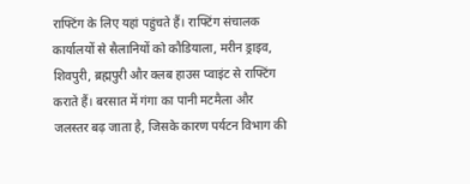राफ्टिंग के लिए यहां पहुंचते हैं। राफ्टिंग संचालक कार्यालयों से सैलानियों को कौडियाला, मरीन ड्राइव, शिवपुरी, ब्रह्मपुरी और क्लब हाउस प्वाइंट से राफ्टिंग कराते हैं। बरसात में गंगा का पानी मटमैला और जलस्तर बढ़ जाता है, जिसके कारण पर्यटन विभाग की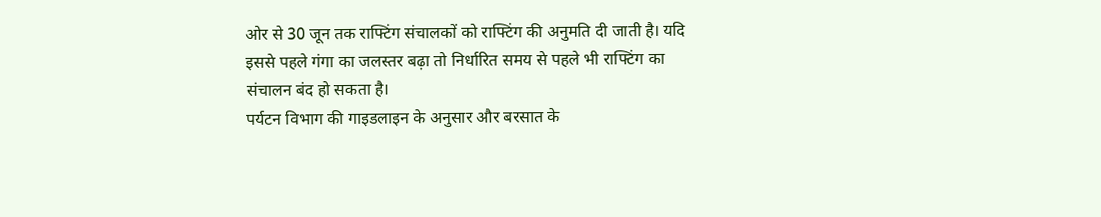ओर से 30 जून तक राफ्टिंग संचालकों को राफ्टिंग की अनुमति दी जाती है। यदि इससे पहले गंगा का जलस्तर बढ़ा तो निर्धारित समय से पहले भी राफ्टिंग का संचालन बंद हो सकता है।
पर्यटन विभाग की गाइडलाइन के अनुसार और बरसात के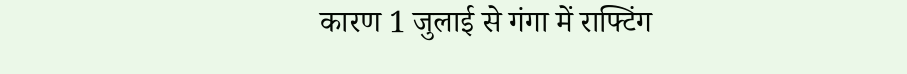कारण 1 जुलाई से गंगा में राफ्टिंग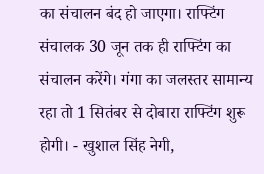का संचालन बंद हो जाएगा। राफ्टिंग संचालक 30 जून तक ही राफ्टिंग का संचालन करेंगे। गंगा का जलस्तर सामान्य रहा तो 1 सितंबर से दोबारा राफ्टिंग शुरू होगी। - खुशाल सिंह नेगी,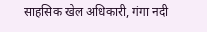साहसिक खेल अधिकारी, गंगा नदी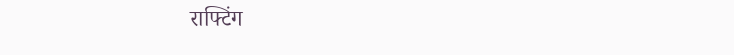राफ्टिंग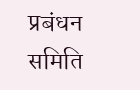प्रबंधन समिति